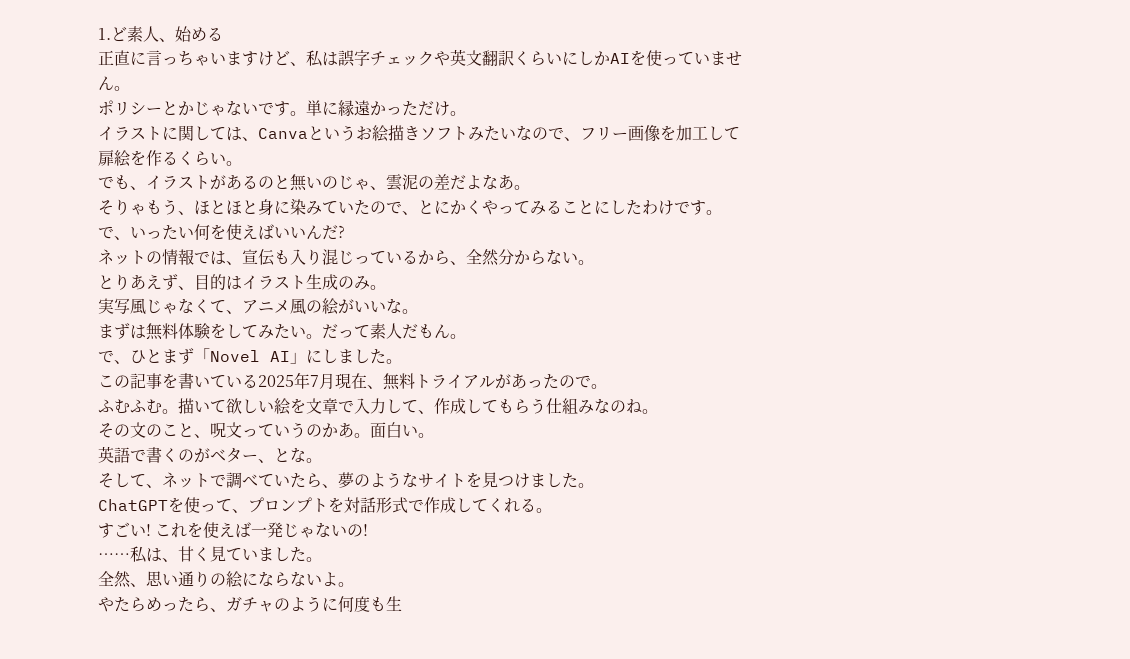1.ど素人、始める
正直に言っちゃいますけど、私は誤字チェックや英文翻訳くらいにしかAIを使っていません。
ポリシーとかじゃないです。単に縁遠かっただけ。
イラストに関しては、Canvaというお絵描きソフトみたいなので、フリー画像を加工して扉絵を作るくらい。
でも、イラストがあるのと無いのじゃ、雲泥の差だよなあ。
そりゃもう、ほとほと身に染みていたので、とにかくやってみることにしたわけです。
で、いったい何を使えばいいんだ?
ネットの情報では、宣伝も入り混じっているから、全然分からない。
とりあえず、目的はイラスト生成のみ。
実写風じゃなくて、アニメ風の絵がいいな。
まずは無料体験をしてみたい。だって素人だもん。
で、ひとまず「Novel AI」にしました。
この記事を書いている2025年7月現在、無料トライアルがあったので。
ふむふむ。描いて欲しい絵を文章で入力して、作成してもらう仕組みなのね。
その文のこと、呪文っていうのかあ。面白い。
英語で書くのがベター、とな。
そして、ネットで調べていたら、夢のようなサイトを見つけました。
ChatGPTを使って、プロンプトを対話形式で作成してくれる。
すごい! これを使えば一発じゃないの!
……私は、甘く見ていました。
全然、思い通りの絵にならないよ。
やたらめったら、ガチャのように何度も生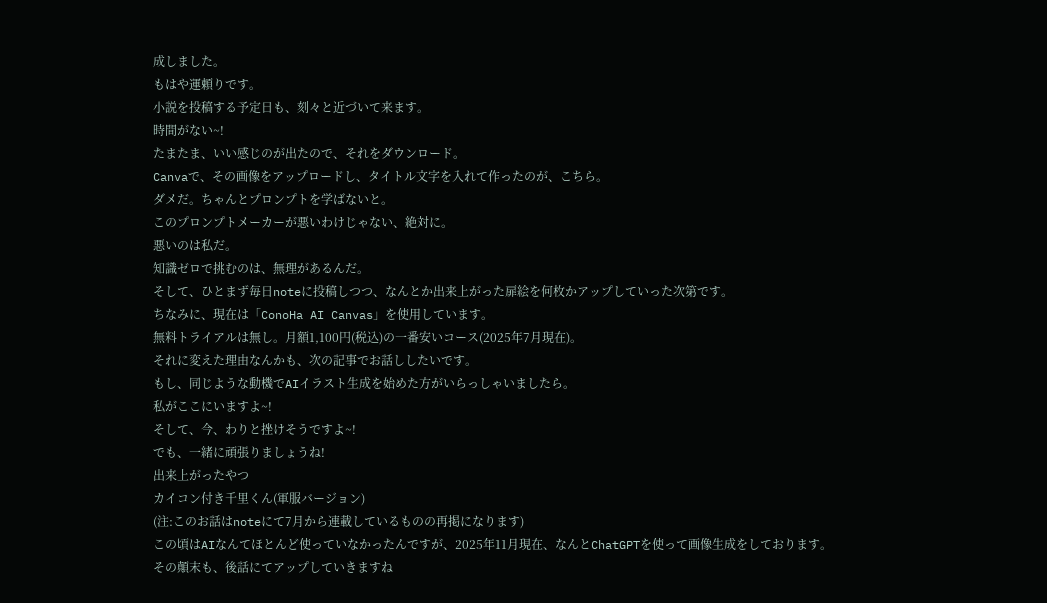成しました。
もはや運頼りです。
小説を投稿する予定日も、刻々と近づいて来ます。
時間がない~!
たまたま、いい感じのが出たので、それをダウンロード。
Canvaで、その画像をアップロードし、タイトル文字を入れて作ったのが、こちら。
ダメだ。ちゃんとプロンプトを学ばないと。
このプロンプトメーカーが悪いわけじゃない、絶対に。
悪いのは私だ。
知識ゼロで挑むのは、無理があるんだ。
そして、ひとまず毎日noteに投稿しつつ、なんとか出来上がった扉絵を何枚かアップしていった次第です。
ちなみに、現在は「ConoHa AI Canvas」を使用しています。
無料トライアルは無し。月額1,100円(税込)の一番安いコース(2025年7月現在)。
それに変えた理由なんかも、次の記事でお話ししたいです。
もし、同じような動機でAIイラスト生成を始めた方がいらっしゃいましたら。
私がここにいますよ~!
そして、今、わりと挫けそうですよ~!
でも、一緒に頑張りましょうね!
出来上がったやつ
カイコン付き千里くん(軍服バージョン)
(注:このお話はnoteにて7月から連載しているものの再掲になります)
この頃はAIなんてほとんど使っていなかったんですが、2025年11月現在、なんとChatGPTを使って画像生成をしております。
その顛末も、後話にてアップしていきますね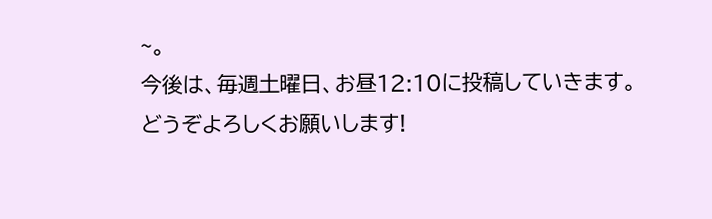~。
今後は、毎週土曜日、お昼12:10に投稿していきます。
どうぞよろしくお願いします!